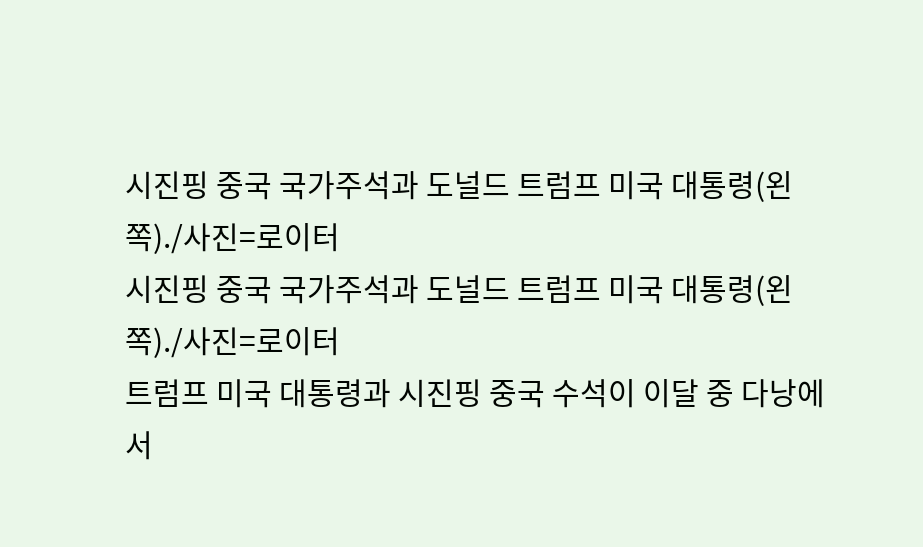시진핑 중국 국가주석과 도널드 트럼프 미국 대통령(왼쪽)./사진=로이터
시진핑 중국 국가주석과 도널드 트럼프 미국 대통령(왼쪽)./사진=로이터
트럼프 미국 대통령과 시진핑 중국 수석이 이달 중 다낭에서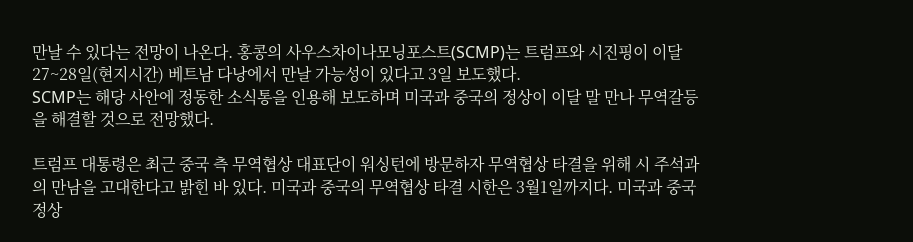만날 수 있다는 전망이 나온다. 홍콩의 사우스차이나모닝포스트(SCMP)는 트럼프와 시진핑이 이달 27~28일(현지시간) 베트남 다낭에서 만날 가능성이 있다고 3일 보도했다.
SCMP는 해당 사안에 정동한 소식통을 인용해 보도하며 미국과 중국의 정상이 이달 말 만나 무역갈등을 해결할 것으로 전망했다.

트럼프 대통령은 최근 중국 측 무역협상 대표단이 워싱턴에 방문하자 무역협상 타결을 위해 시 주석과의 만남을 고대한다고 밝힌 바 있다. 미국과 중국의 무역협상 타결 시한은 3월1일까지다. 미국과 중국 정상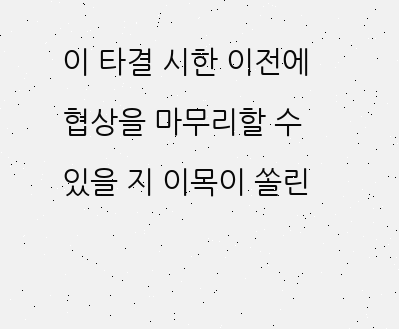이 타결 시한 이전에 협상을 마무리할 수 있을 지 이목이 쏠린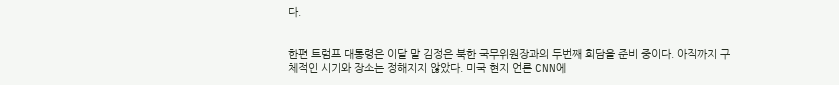다.


한편 트럼프 대통령은 이달 말 김정은 북한 국무위원장과의 두번째 회담을 준비 중이다. 아직까지 구체적인 시기와 장소는 정해지지 않았다. 미국 현지 언론 CNN에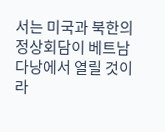서는 미국과 북한의 정상회담이 베트남 다낭에서 열릴 것이라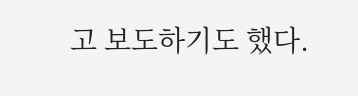고 보도하기도 했다.